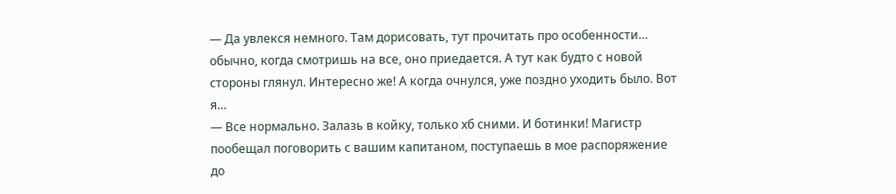— Да увлекся немного. Там дорисовать, тут прочитать про особенности… обычно, когда смотришь на все, оно приедается. А тут как будто с новой стороны глянул. Интересно же! А когда очнулся, уже поздно уходить было. Вот я…
— Все нормально. Залазь в койку, только хб сними. И ботинки! Магистр пообещал поговорить с вашим капитаном, поступаешь в мое распоряжение до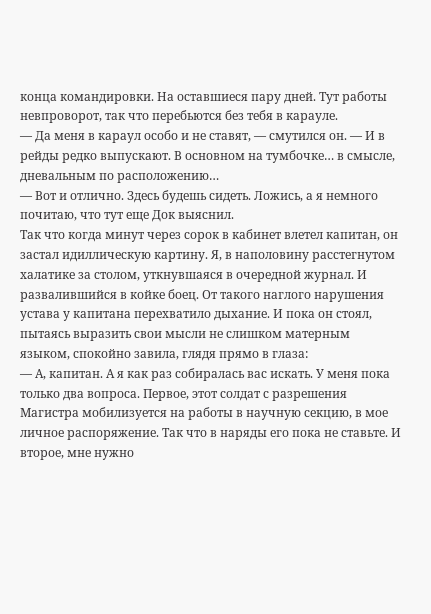конца командировки. На оставшиеся пару дней. Тут работы невпроворот, так что перебьются без тебя в карауле.
— Да меня в караул особо и не ставят, — смутился он. — И в рейды редко выпускают. В основном на тумбочке… в смысле, дневальным по расположению…
— Вот и отлично. Здесь будешь сидеть. Ложись, а я немного почитаю, что тут еще Док выяснил.
Так что когда минут через сорок в кабинет влетел капитан, он застал идиллическую картину. Я, в наполовину расстегнутом халатике за столом, уткнувшаяся в очередной журнал. И развалившийся в койке боец. От такого наглого нарушения устава у капитана перехватило дыхание. И пока он стоял, пытаясь выразить свои мысли не слишком матерным языком, спокойно завила, глядя прямо в глаза:
— А, капитан. А я как раз собиралась вас искать. У меня пока только два вопроса. Первое, этот солдат с разрешения Магистра мобилизуется на работы в научную секцию, в мое личное распоряжение. Так что в наряды его пока не ставьте. И второе, мне нужно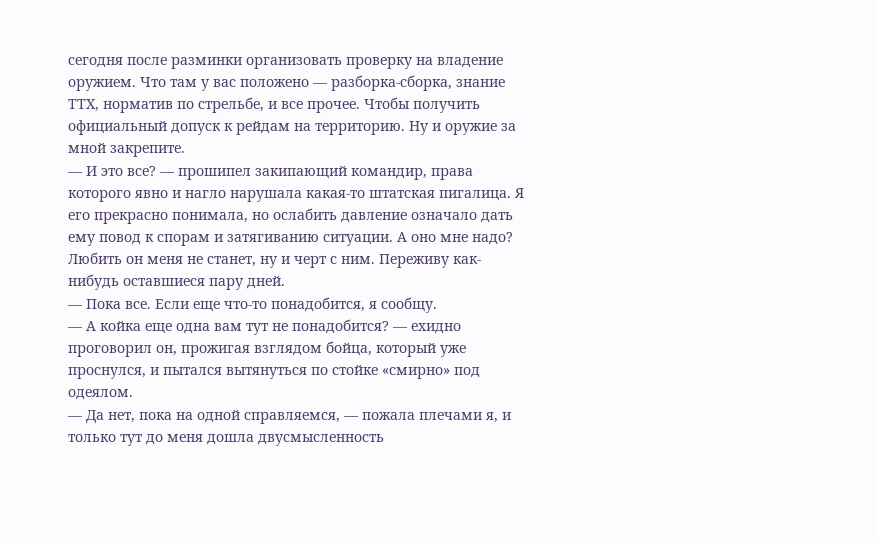сегодня после разминки организовать проверку на владение оружием. Что там у вас положено — разборка-сборка, знание ТТХ, норматив по стрельбе, и все прочее. Чтобы получить официальный допуск к рейдам на территорию. Ну и оружие за мной закрепите.
— И это все? — прошипел закипающий командир, права которого явно и нагло нарушала какая-то штатская пигалица. Я его прекрасно понимала, но ослабить давление означало дать ему повод к спорам и затягиванию ситуации. А оно мне надо? Любить он меня не станет, ну и черт с ним. Переживу как-нибудь оставшиеся пару дней.
— Пока все. Если еще что-то понадобится, я сообщу.
— А койка еще одна вам тут не понадобится? — ехидно проговорил он, прожигая взглядом бойца, который уже проснулся, и пытался вытянуться по стойке «смирно» под одеялом.
— Да нет, пока на одной справляемся, — пожала плечами я, и только тут до меня дошла двусмысленность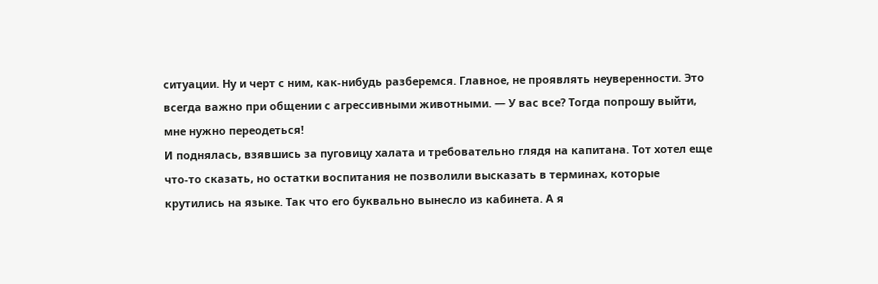ситуации. Ну и черт с ним, как-нибудь разберемся. Главное, не проявлять неуверенности. Это всегда важно при общении с агрессивными животными. — У вас все? Тогда попрошу выйти, мне нужно переодеться!
И поднялась, взявшись за пуговицу халата и требовательно глядя на капитана. Тот хотел еще что-то сказать, но остатки воспитания не позволили высказать в терминах, которые крутились на языке. Так что его буквально вынесло из кабинета. А я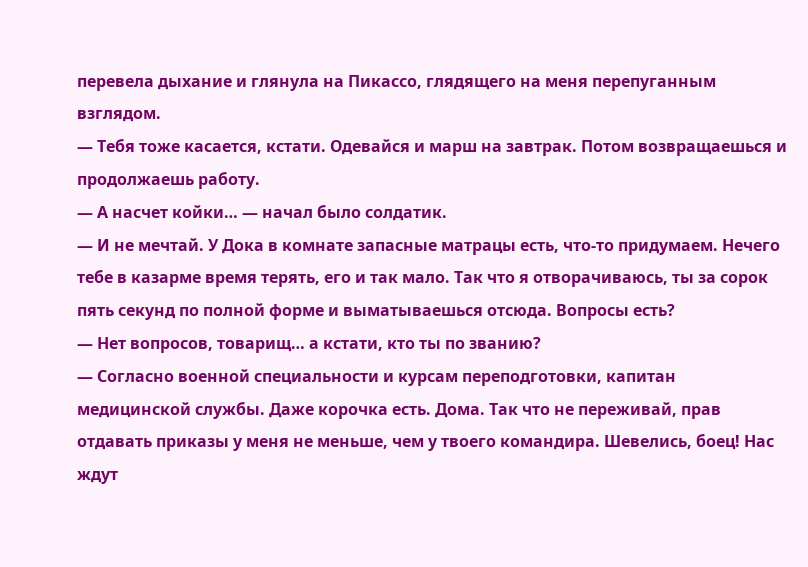перевела дыхание и глянула на Пикассо, глядящего на меня перепуганным взглядом.
— Тебя тоже касается, кстати. Одевайся и марш на завтрак. Потом возвращаешься и продолжаешь работу.
— А насчет койки… — начал было солдатик.
— И не мечтай. У Дока в комнате запасные матрацы есть, что-то придумаем. Нечего тебе в казарме время терять, его и так мало. Так что я отворачиваюсь, ты за сорок пять секунд по полной форме и выматываешься отсюда. Вопросы есть?
— Нет вопросов, товарищ… а кстати, кто ты по званию?
— Согласно военной специальности и курсам переподготовки, капитан медицинской службы. Даже корочка есть. Дома. Так что не переживай, прав отдавать приказы у меня не меньше, чем у твоего командира. Шевелись, боец! Нас ждут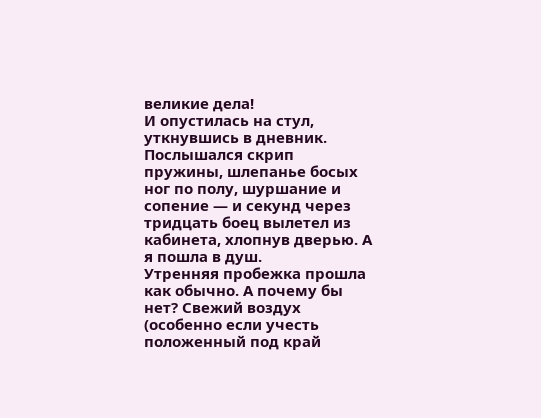великие дела!
И опустилась на стул, уткнувшись в дневник. Послышался скрип пружины, шлепанье босых ног по полу, шуршание и сопение — и секунд через тридцать боец вылетел из кабинета, хлопнув дверью. А я пошла в душ.
Утренняя пробежка прошла как обычно. А почему бы нет? Свежий воздух (особенно если учесть положенный под край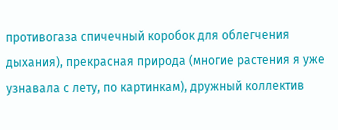противогаза спичечный коробок для облегчения дыхания), прекрасная природа (многие растения я уже узнавала с лету, по картинкам), дружный коллектив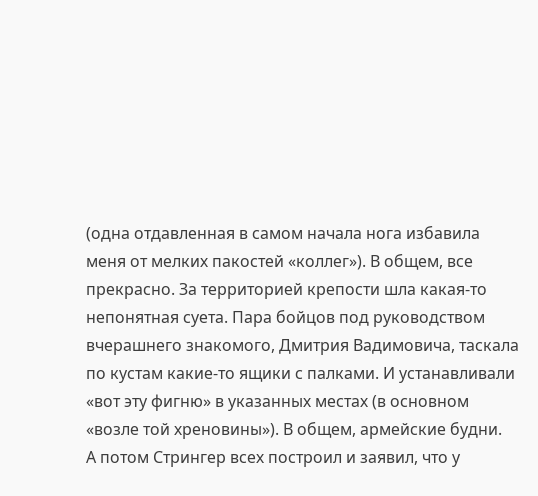(одна отдавленная в самом начала нога избавила меня от мелких пакостей «коллег»). В общем, все прекрасно. За территорией крепости шла какая-то непонятная суета. Пара бойцов под руководством вчерашнего знакомого, Дмитрия Вадимовича, таскала по кустам какие-то ящики с палками. И устанавливали «вот эту фигню» в указанных местах (в основном «возле той хреновины»). В общем, армейские будни.
А потом Стрингер всех построил и заявил, что у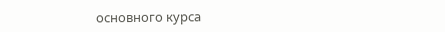основного курса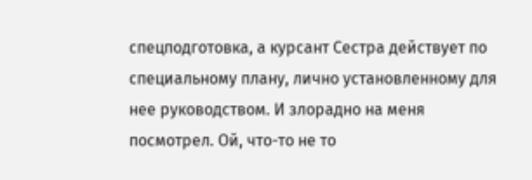спецподготовка, а курсант Сестра действует по специальному плану, лично установленному для нее руководством. И злорадно на меня посмотрел. Ой, что-то не то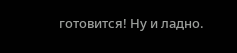готовится! Ну и ладно.